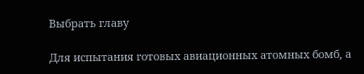Выбрать главу

Для испытания готовых авиационных атомных бомб, а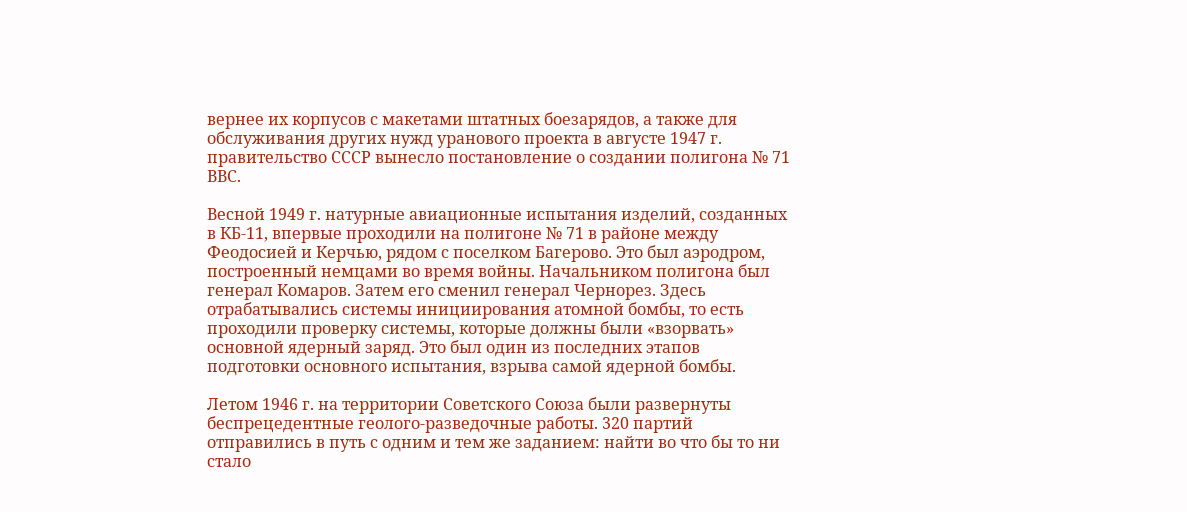вернее их корпусов с макетами штатных боезарядов, а также для обслуживания других нужд уранового проекта в августе 1947 г. правительство СССР вынесло постановление о создании полигона № 71 ВВС.

Весной 1949 г. натурные авиационные испытания изделий, созданных в КБ-11, впервые проходили на полигоне № 71 в районе между Феодосией и Керчью, рядом с поселком Багерово. Это был аэродром, построенный немцами во время войны. Начальником полигона был генерал Комаров. Затем его сменил генерал Чернорез. Здесь отрабатывались системы инициирования атомной бомбы, то есть проходили проверку системы, которые должны были «взорвать» основной ядерный заряд. Это был один из последних этапов подготовки основного испытания, взрыва самой ядерной бомбы.

Летом 1946 г. на территории Советского Союза были развернуты беспрецедентные геолого-разведочные работы. 320 партий отправились в путь с одним и тем же заданием: найти во что бы то ни стало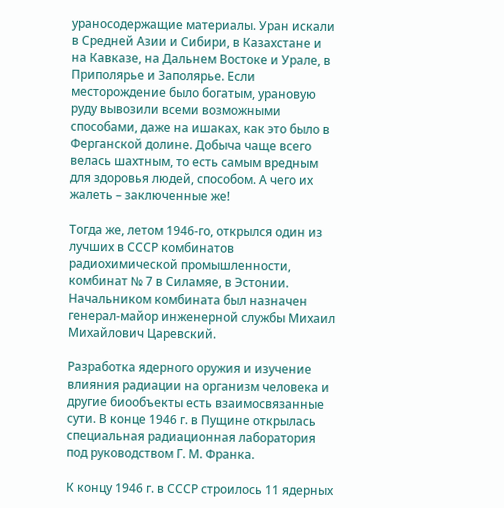ураносодержащие материалы. Уран искали в Средней Азии и Сибири, в Казахстане и на Кавказе, на Дальнем Востоке и Урале, в Приполярье и Заполярье. Если месторождение было богатым, урановую руду вывозили всеми возможными способами, даже на ишаках, как это было в Ферганской долине. Добыча чаще всего велась шахтным, то есть самым вредным для здоровья людей, способом. А чего их жалеть – заключенные же!

Тогда же, летом 1946-го, открылся один из лучших в СССР комбинатов радиохимической промышленности, комбинат № 7 в Силамяе, в Эстонии. Начальником комбината был назначен генерал-майор инженерной службы Михаил Михайлович Царевский.

Разработка ядерного оружия и изучение влияния радиации на организм человека и другие биообъекты есть взаимосвязанные сути. В конце 1946 г. в Пущине открылась специальная радиационная лаборатория под руководством Г. М. Франка.

К концу 1946 г. в СССР строилось 11 ядерных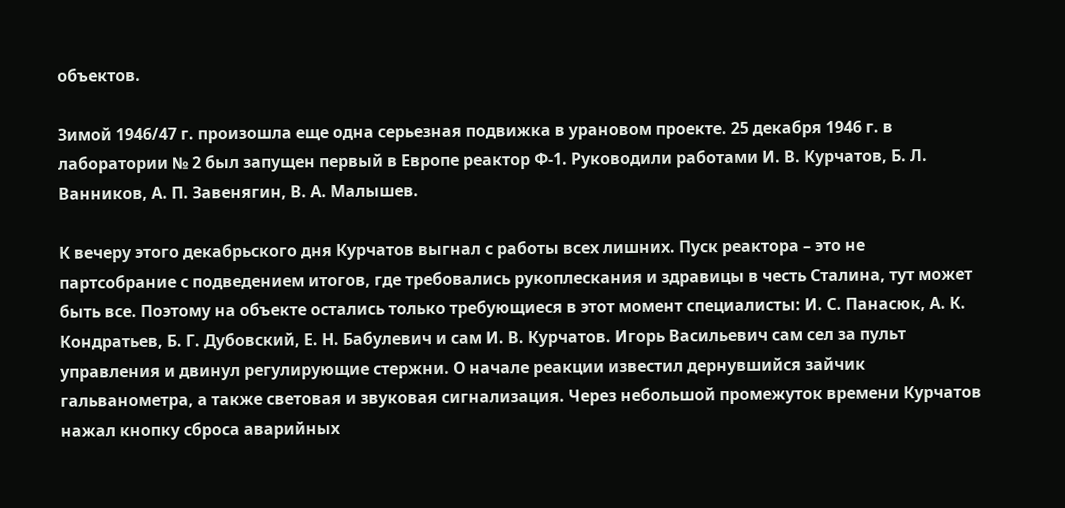объектов.

Зимой 1946/47 г. произошла еще одна серьезная подвижка в урановом проекте. 25 декабря 1946 г. в лаборатории № 2 был запущен первый в Европе реактор Ф-1. Руководили работами И. В. Курчатов, Б. Л. Ванников, А. П. Завенягин, В. А. Малышев.

К вечеру этого декабрьского дня Курчатов выгнал с работы всех лишних. Пуск реактора – это не партсобрание с подведением итогов, где требовались рукоплескания и здравицы в честь Сталина, тут может быть все. Поэтому на объекте остались только требующиеся в этот момент специалисты: И. С. Панасюк, А. К. Кондратьев, Б. Г. Дубовский, Е. Н. Бабулевич и сам И. В. Курчатов. Игорь Васильевич сам сел за пульт управления и двинул регулирующие стержни. О начале реакции известил дернувшийся зайчик гальванометра, а также световая и звуковая сигнализация. Через небольшой промежуток времени Курчатов нажал кнопку сброса аварийных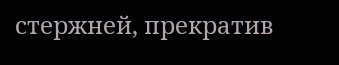стержней, прекратив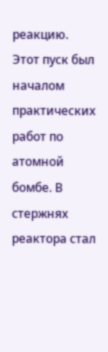реакцию. Этот пуск был началом практических работ по атомной бомбе. В стержнях реактора стал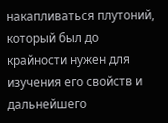накапливаться плутоний, который был до крайности нужен для изучения его свойств и дальнейшего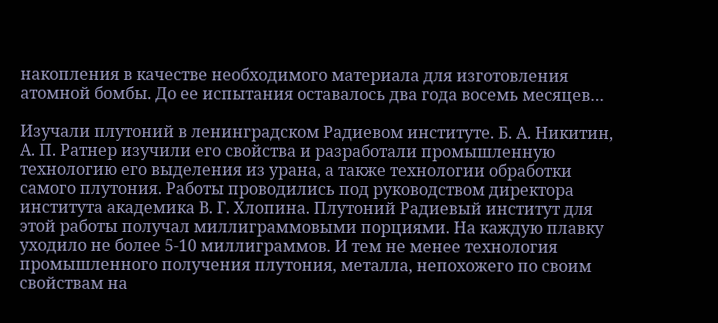накопления в качестве необходимого материала для изготовления атомной бомбы. До ее испытания оставалось два года восемь месяцев…

Изучали плутоний в ленинградском Радиевом институте. Б. А. Никитин, А. П. Ратнер изучили его свойства и разработали промышленную технологию его выделения из урана, а также технологии обработки самого плутония. Работы проводились под руководством директора института академика В. Г. Хлопина. Плутоний Радиевый институт для этой работы получал миллиграммовыми порциями. На каждую плавку уходило не более 5-10 миллиграммов. И тем не менее технология промышленного получения плутония, металла, непохожего по своим свойствам на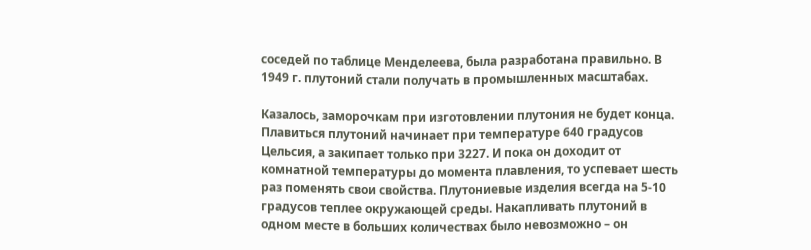соседей по таблице Менделеева, была разработана правильно. В 1949 г. плутоний стали получать в промышленных масштабах.

Казалось, заморочкам при изготовлении плутония не будет конца. Плавиться плутоний начинает при температуре 640 градусов Цельсия, а закипает только при 3227. И пока он доходит от комнатной температуры до момента плавления, то успевает шесть раз поменять свои свойства. Плутониевые изделия всегда на 5-10 градусов теплее окружающей среды. Накапливать плутоний в одном месте в больших количествах было невозможно – он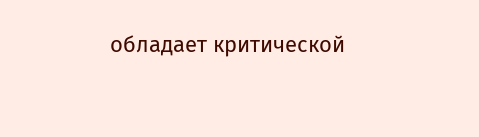обладает критической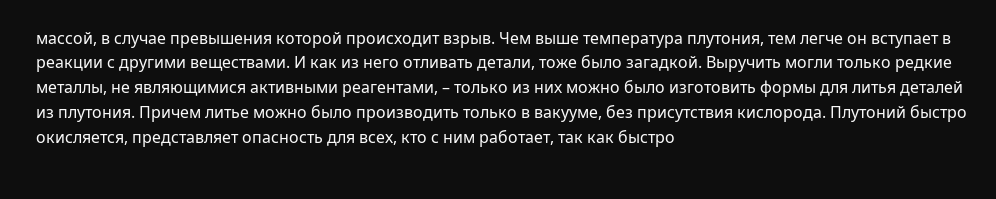массой, в случае превышения которой происходит взрыв. Чем выше температура плутония, тем легче он вступает в реакции с другими веществами. И как из него отливать детали, тоже было загадкой. Выручить могли только редкие металлы, не являющимися активными реагентами, – только из них можно было изготовить формы для литья деталей из плутония. Причем литье можно было производить только в вакууме, без присутствия кислорода. Плутоний быстро окисляется, представляет опасность для всех, кто с ним работает, так как быстро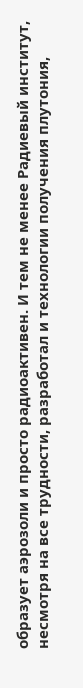образует аэрозоли и просто радиоактивен. И тем не менее Радиевый институт, несмотря на все трудности, разработал и технологии получения плутония,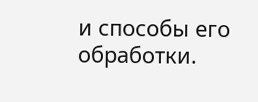и способы его обработки.